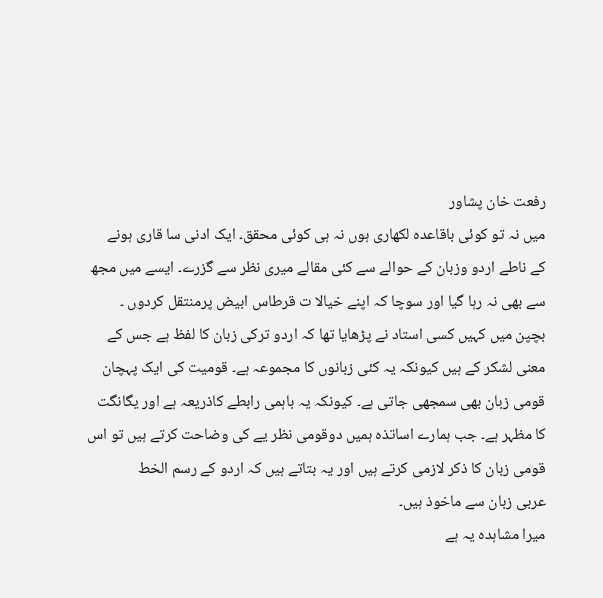رفعت خان پشاور
میں نہ تو کوئی باقاعدہ لکھاری ہوں نہ ہی کوئی محقق۔ ایک ادنی سا قاری ہونے
کے ناطے اردو وزبان کے حوالے سے کئی مقالے میری نظر سے گزرے۔ ایسے میں مجھ
سے بھی نہ رہا گیا اور سوچا کہ اپنے خیالا ت قرطاس ابیض پرمنتقل کردوں ۔
بچپن میں کہیں کسی استاد نے پڑھایا تھا کہ اردو ترکی زبان کا لفظ ہے جس کے
معنی لشکر کے ہیں کیونکہ یہ کئی زبانوں کا مجموعہ ہے۔ قومیت کی ایک پہچان
قومی زبان بھی سمجھی جاتی ہے۔ کیونکہ یہ باہمی رابطے کاذریعہ ہے اور یگانگت
کا مظہر ہے۔ جب ہمارے اساتذہ ہمیں دوقومی نظر یے کی وضاحت کرتے ہیں تو اس
قومی زبان کا ذکر لازمی کرتے ہیں اور یہ بتاتے ہیں کہ اردو کے رسم الخط
عربی زبان سے ماخوذ ہیں۔
میرا مشاہدہ یہ ہے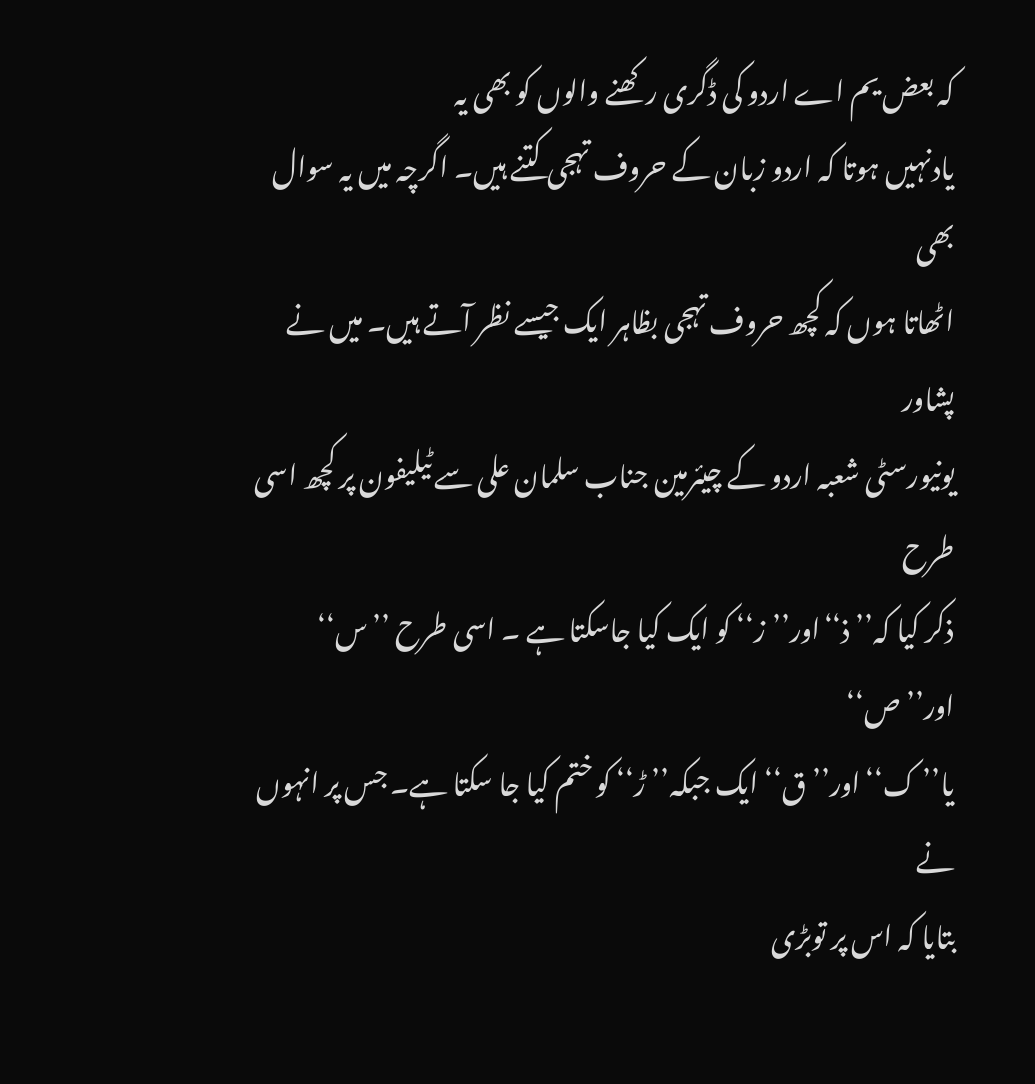کہ بعض یم اے اردو کی ڈگری رکھنے والوں کو بھی یہ
یادنہیں ہوتا کہ اردو زبان کے حروف تہجی کتنے ہیں۔ اگرچہ میں یہ سوال بھی
اٹھاتا ہوں کہ کچھ حروف تہجی بظاہر ایک جیسے نظر آتے ہیں۔ میں نے پشاور
یونیورسٹی شعبہ اردو کے چیئرمین جناب سلمان علی سے ٹیلیفون پر کچھ اسی طرح
ذکر کیا کہ’’ ذ‘‘اور’’ز‘‘ کو ایک کیا جاسکتا ہے ۔ اسی طرح ’’س‘‘ اور’’ص‘‘
یا’’ ک‘‘ اور’’ ق‘‘ ایک جبکہ’’ ڑ‘‘ کو ختم کیا جا سکتا ہے۔ جس پر انہوں نے
بتایا کہ اس پر توبڑی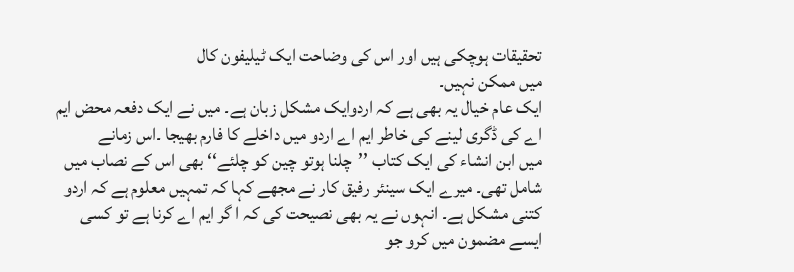تحقیقات ہوچکی ہیں اور اس کی وضاحت ایک ٹیلیفون کال
میں ممکن نہیں۔
ایک عام خیال یہ بھی ہے کہ اردوایک مشکل زبان ہے۔ میں نے ایک دفعہ محض ایم
اے کی ڈگری لینے کی خاطر ایم اے اردو میں داخلے کا فارم بھیجا ۔اس زمانے
میں ابن انشاء کی ایک کتاب ’’چلنا ہوتو چین کو چلئے‘‘ بھی اس کے نصاب میں
شامل تھی۔ میرے ایک سینئر رفیق کار نے مجھے کہا کہ تمہیں معلوم ہے کہ اردو
کتنی مشکل ہے۔ انہوں نے یہ بھی نصیحت کی کہ ا گر ایم اے کرنا ہے تو کسی
ایسے مضمون میں کرو جو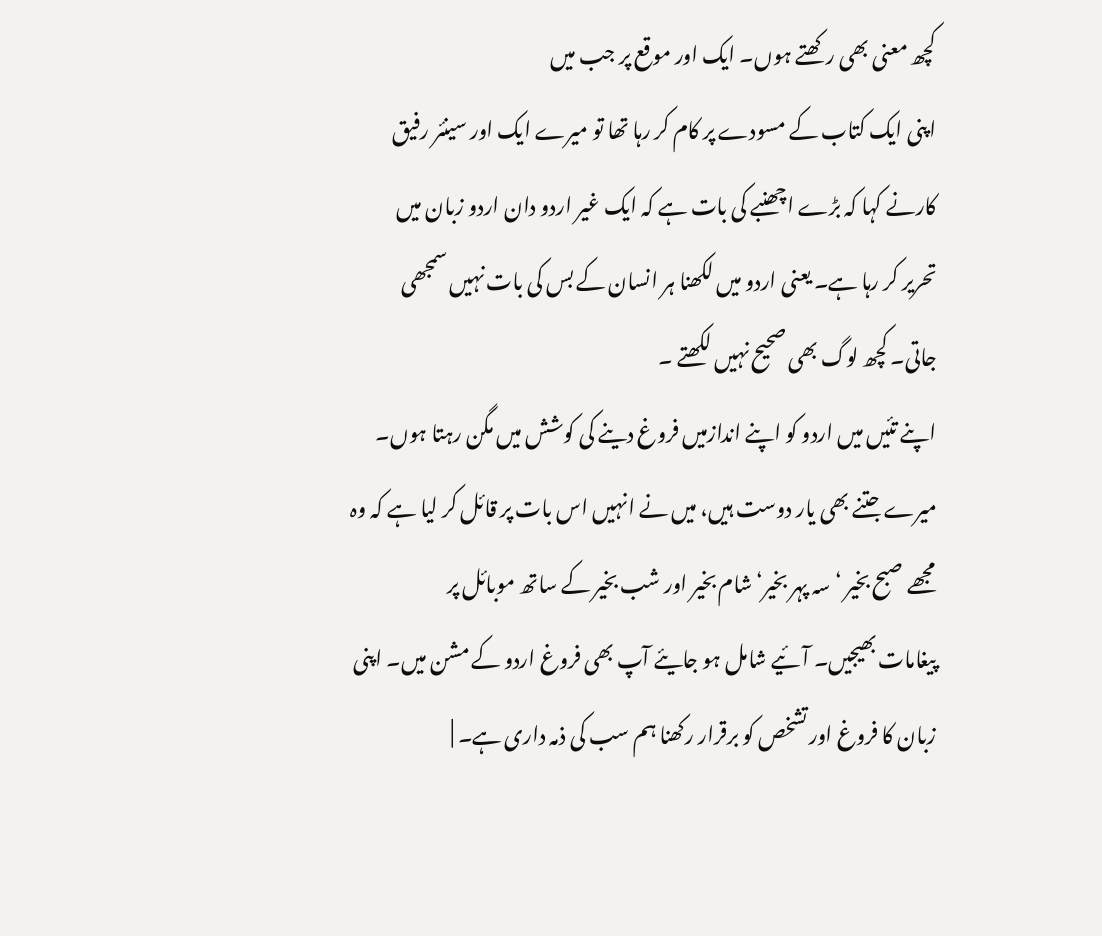کچھ معنی بھی رکھتے ہوں۔ ایک اور موقع پر جب میں
اپنی ایک کتاب کے مسودے پر کام کر رہا تھا تو میرے ایک اور سینئر رفیق
کارنے کہا کہ بڑے اچھنبے کی بات ہے کہ ایک غیر اردو دان اردو زبان میں
تحریر کر رہا ہے۔ یعنی اردو میں لکھنا ہر انسان کے بس کی بات نہیں سمجھی
جاتی۔ کچھ لوگ بھی صحیح نہیں لکھتے ۔
اپنے تئیں میں اردو کو اپنے اندازمیں فروغ دینے کی کوشش میں مگن رہتا ہوں۔
میرے جتنے بھی یار دوست ہیں، میں نے انہیں اس بات پر قائل کر لیا ہے کہ وہ
مجھے صبح بخیر ‘ سہ پہر بخیر‘ شام بخیر اور شب بخیر کے ساتھ موبائل پر
پیغامات بھیجیں۔ آئیے شامل ہو جایئے آپ بھی فروغ اردو کے مشن میں۔ اپنی
زبان کا فروغ اور تشخص کو برقرار رکھنا ہم سب کی ذمہ داری ہے۔ |